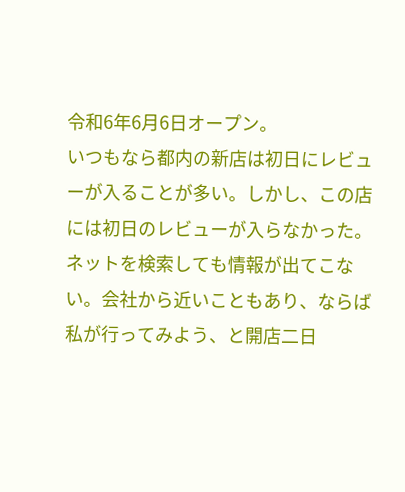令和6年6月6日オープン。
いつもなら都内の新店は初日にレビューが入ることが多い。しかし、この店には初日のレビューが入らなかった。ネットを検索しても情報が出てこない。会社から近いこともあり、ならば私が行ってみよう、と開店二日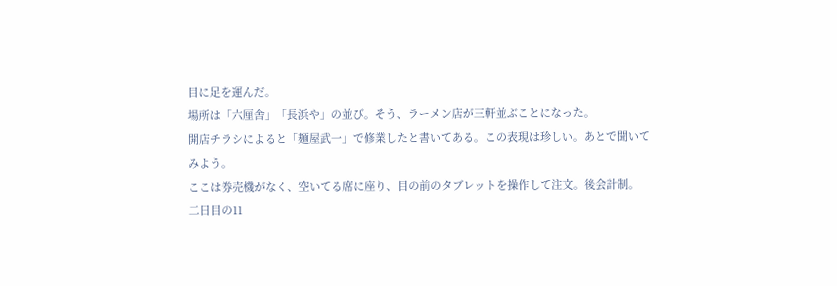目に足を運んだ。
場所は「六厘舎」「長浜や」の並び。そう、ラーメン店が三軒並ぶことになった。
開店チラシによると「麺屋武一」で修業したと書いてある。この表現は珍しい。あとで聞いてみよう。
ここは券売機がなく、空いてる席に座り、目の前のタブレットを操作して注文。後会計制。
二日目の11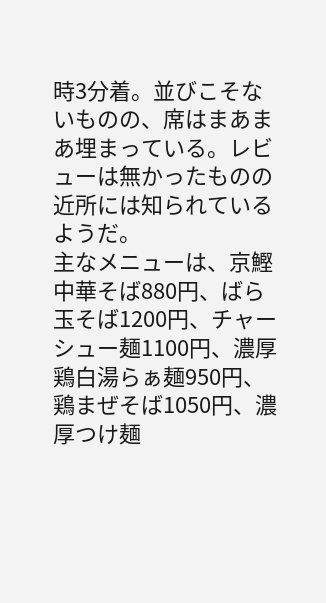時3分着。並びこそないものの、席はまあまあ埋まっている。レビューは無かったものの近所には知られているようだ。
主なメニューは、京鰹中華そば880円、ばら玉そば1200円、チャーシュー麺1100円、濃厚鶏白湯らぁ麺950円、鶏まぜそば1050円、濃厚つけ麺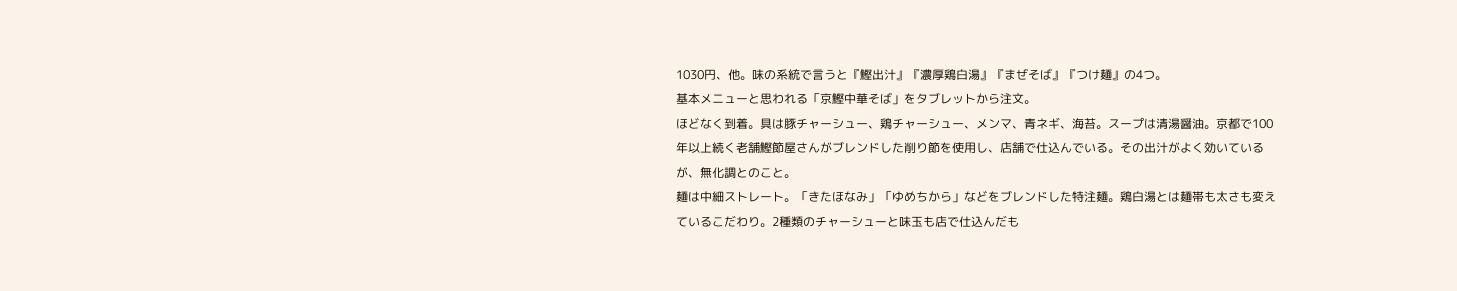1030円、他。味の系統で言うと『鰹出汁』『濃厚鶏白湯』『まぜそば』『つけ麺』の4つ。
基本メニューと思われる「京鰹中華そば」をタブレットから注文。
ほどなく到着。具は豚チャーシュー、鶏チャーシュー、メンマ、青ネギ、海苔。スープは清湯醤油。京都で100年以上続く老舗鰹節屋さんがブレンドした削り節を使用し、店舗で仕込んでいる。その出汁がよく効いているが、無化調とのこと。
麺は中細ストレート。「きたほなみ」「ゆめちから」などをブレンドした特注麺。鶏白湯とは麺帯も太さも変えているこだわり。2種類のチャーシューと味玉も店で仕込んだも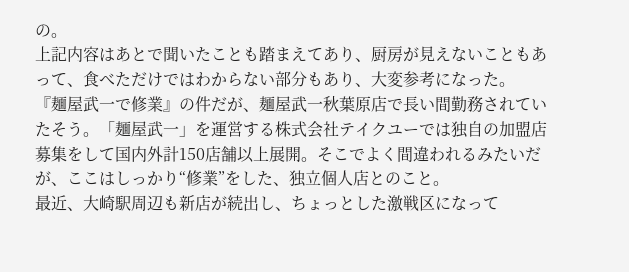の。
上記内容はあとで聞いたことも踏まえてあり、厨房が見えないこともあって、食べただけではわからない部分もあり、大変参考になった。
『麺屋武一で修業』の件だが、麺屋武一秋葉原店で長い間勤務されていたそう。「麺屋武一」を運営する株式会社テイクユーでは独自の加盟店募集をして国内外計150店舗以上展開。そこでよく間違われるみたいだが、ここはしっかり“修業”をした、独立個人店とのこと。
最近、大崎駅周辺も新店が続出し、ちょっとした激戦区になって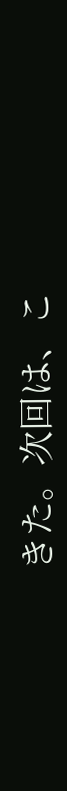きた。次回は、こ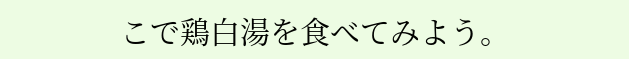こで鶏白湯を食べてみよう。